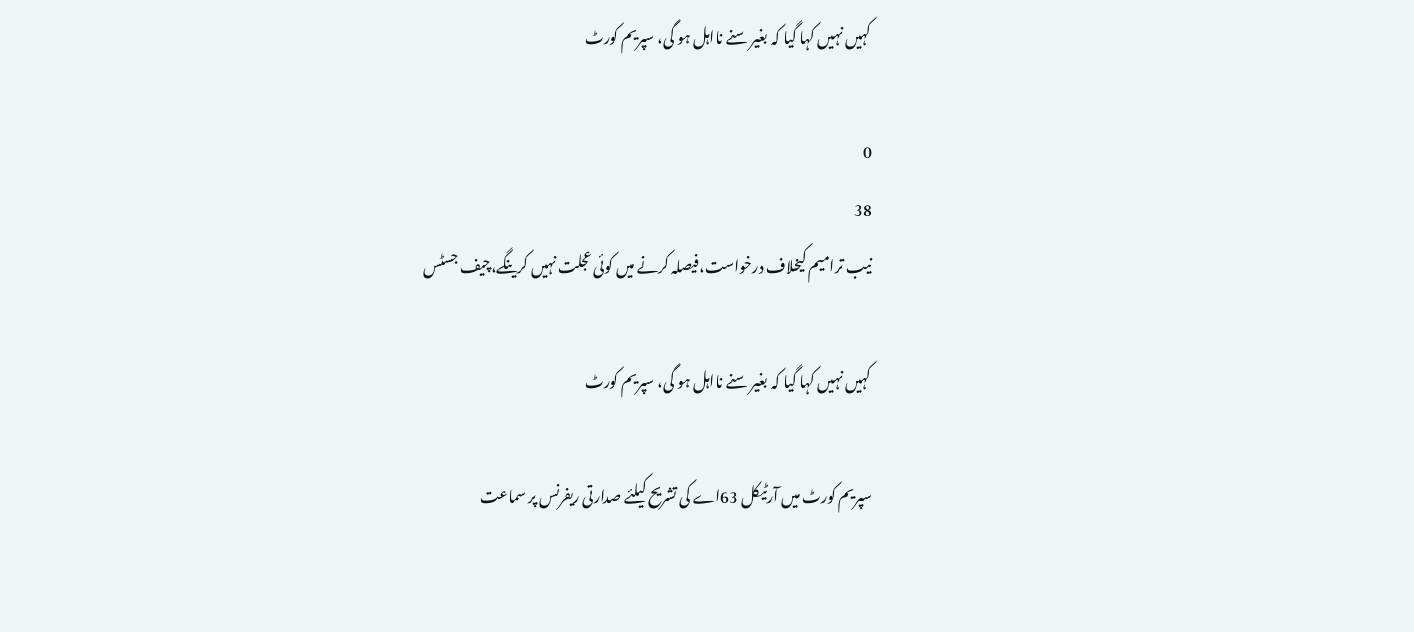کہیں نہیں کہا گیا کہ بغیر سنے نااہل ہو گی، سپریم کورٹ

0
38
نیب ترامیم کیخلاف درخواست،فیصلہ کرنے میں کوئی عجلت نہیں کرینگے،چیف جسٹس

کہیں نہیں کہا گیا کہ بغیر سنے نااہل ہو گی، سپریم کورٹ

سپریم کورٹ میں آرٹیکل 63اے کی تشریح کیلئے صدارتی ریفرنس پر سماعت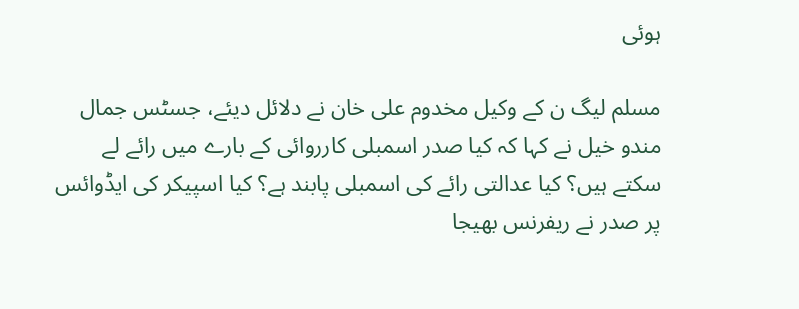ہوئی

مسلم لیگ ن کے وکیل مخدوم علی خان نے دلائل دیئے، جسٹس جمال مندو خیل نے کہا کہ کیا صدر اسمبلی کارروائی کے بارے میں رائے لے سکتے ہیں؟ کیا عدالتی رائے کی اسمبلی پابند ہے؟ کیا اسپیکر کی ایڈوائس پر صدر نے ریفرنس بھیجا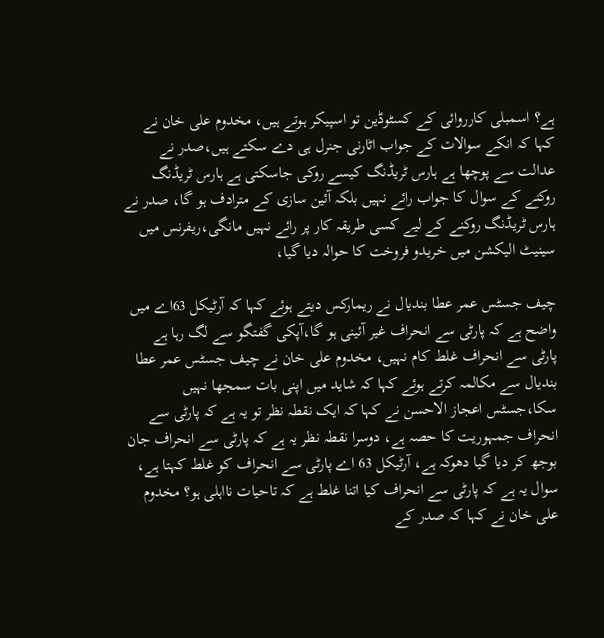ہے؟ اسمبلی کارروائی کے کسٹوڈین تو اسپیکر ہوتے ہیں، مخدوم علی خان نے کہا کہ انکے سوالات کے جواب اٹارنی جنرل ہی دے سکتے ہیں،صدر نے عدالت سے پوچھا ہے ہارس ٹریڈنگ کیسے روکی جاسکتی ہے ہارس ٹریڈنگ روکنے کے سوال کا جواب رائے نہیں بلکہ آئین سازی کے مترادف ہو گا، صدر نے ہارس ٹریڈنگ روکنے کے لیے کسی طریقہ کار پر رائے نہیں مانگی،ریفرنس میں سینیٹ الیکشن میں خریدو فروخت کا حوالہ دیا گیا،

چیف جسٹس عمر عطا بندیال نے ریمارکس دیتے ہوئے کہا کہ آرٹیکل 63اے میں واضح ہے کہ پارٹی سے انحراف غیر آئینی ہو گا،آپکی گفتگو سے لگ رہا ہے پارٹی سے انحراف غلط کام نہیں، مخدوم علی خان نے چیف جسٹس عمر عطا بندیال سے مکالمہ کرتے ہوئے کہا کہ شاید میں اپنی بات سمجھا نہیں سکا،جسٹس اعجاز الاحسن نے کہا کہ ایک نقطہ نظر تو یہ ہے کہ پارٹی سے انحراف جمہوریت کا حصہ ہے، دوسرا نقطہ نظر یہ ہے کہ پارٹی سے انحراف جان بوجھ کر دیا گیا دھوکہ ہے، آرٹیکل 63 اے پارٹی سے انحراف کو غلط کہتا ہے، سوال یہ ہے کہ پارٹی سے انحراف کیا اتنا غلط ہے کہ تاحیات نااہلی ہو؟ مخدوم علی خان نے کہا کہ صدر کے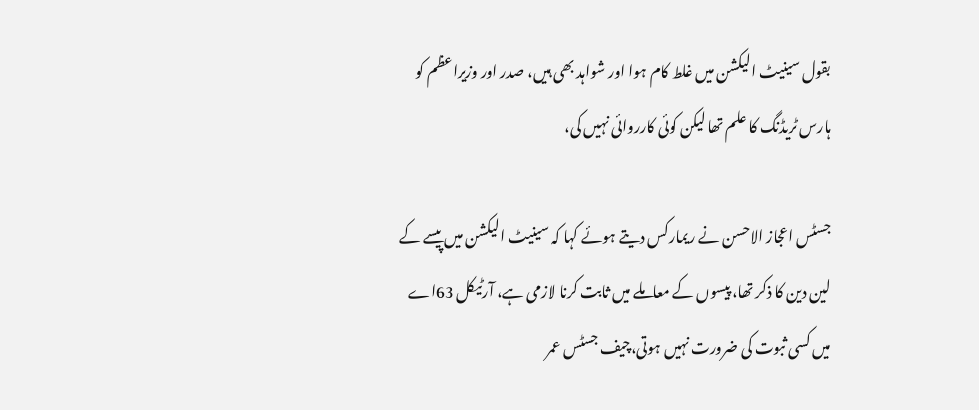بقول سینیٹ الیکشن میں غلط کام ہوا اور شواہد بھی ہیں، صدر اور وزیراعظم کو ہارس ٹریڈنگ کا علم تھا لیکن کوئی کارروائی نہیں کی،

جسٹس اعجاز الاحسن نے ریمارکس دیتے ہوئے کہا کہ سینیٹ الیکشن میں پیسے کے لین دین کا ذکر تھا، پیسوں کے معاملے میں ثابت کرنا لازمی ہے، آرٹیکل 63اے میں کسی ثبوت کی ضرورت نہیں ہوتی،چیف جسٹس عمر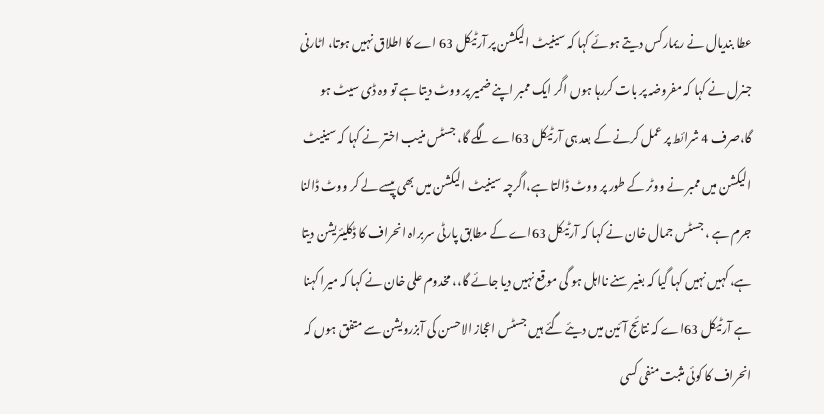عطا بندیال نے ریمارکس دیتے ہوئے کہا کہ سینیٹ الیکشن پر آرٹیکل 63 اے کا اطلاق نہیں ہوتا، اٹارنی جنرل نے کہا کہ مفروضہ پر بات کررہا ہوں اگر ایک ممبر اپنے ضمیر پر ووٹ دیتا ہے تو وہ ڈی سیٹ ہو گا،صرف 4 شرائط پر عمل کرنے کے بعد ہی آرٹیکل 63اے لگے گا، جسٹس منیب اختر نے کہا کہ سینیٹ الیکشن میں ممبر نے ووٹر کے طور پر ووٹ ڈالتا ہے،اگرچہ سینیٹ الیکشن میں بھی پیسے لے کر ووٹ ڈالنا جرم ہے ، جسٹس جمال خان نے کہا کہ آرٹیکل 63اے کے مطابق پارٹی سربراہ انحراف کا ڈکلیئریشن دیتا ہے، کہیں نہیں کہا گیا کہ بغیر سنے نااہل ہو گی موقع نہیں دیا جائے گا،، مخدوم علی خان نے کہا کہ میرا کہنا ہے آرٹیکل 63اے کہ نتائج آئین میں دیئے گئے ہیں جسٹس اعجاز الاحسن کی آبزرویشن سے متفق ہوں کہ انحراف کا کوئی مثبت منفی کسی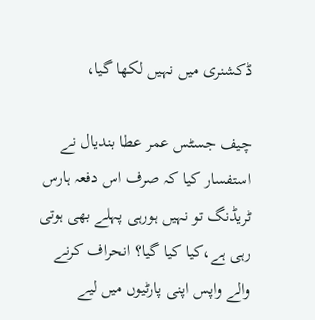ڈکشنری میں نہیں لکھا گیا،

چیف جسٹس عمر عطا بندیال نے استفسار کیا کہ صرف اس دفعہ ہارس ٹریڈنگ تو نہیں ہورہی پہلے بھی ہوتی رہی ہے،کیا کیا گیا؟ انحراف کرنے والے واپس اپنی پارٹیوں میں لیے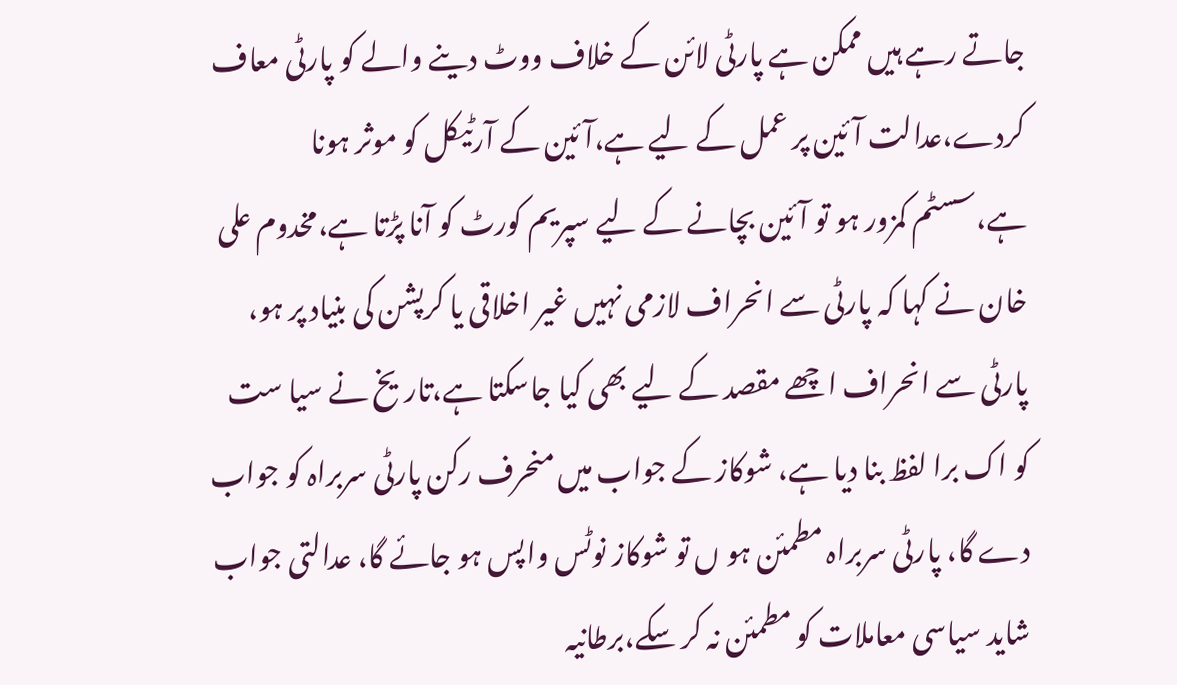جاتے رہے ہیں ممکن ہے پارٹی لائن کے خلاف ووٹ دینے والے کو پارٹی معاف کردے،عدالت آئین پر عمل کے لیے ہے،آئین کے آرٹیکل کو موثر ہونا ہے،سسٹم کمزور ہو تو آئین بچانے کے لیے سپریم کورٹ کو آنا پڑتا ہے،مخدوم علی خان نے کہا کہ پارٹی سے انحراف لازمی نہیں غیر اخلاقی یا کرپشن کی بنیاد پر ہو، پارٹی سے انحراف اچھے مقصد کے لیے بھی کیا جاسکتا ہے،تاریخ نے سیا ست کو اک برا لفظ بنا دیا ہے، شوکاز کے جواب میں منحرف رکن پارٹی سربراہ کو جواب دے گا، پارٹی سربراہ مطمئن ہو ں تو شوکاز نوٹس واپس ہو جائے گا، عدالتی جواب شاید سیاسی معاملات کو مطمئن نہ کر سکے،برطانیہ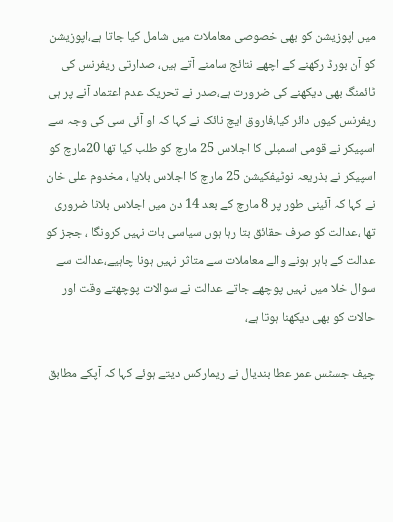میں اپوزیشن کو بھی خصوصی معاملات میں شامل کیا جاتا ہے،اپوزیشن کو آن بورڈ رکھنے کے اچھے نتائج سامنے آتے ہیں، صدارتی ریفرنس کی ٹائمنگ بھی دیکھنے کی ضرورت ہے،صدر نے تحریک عدم اعتماد آنے پر ہی ریفرنس کیوں دائر کیا،فاروق ایچ نائک نے کہا کہ او آئی سی کی وجہ سے اسپیکر نے قومی اسمبلی کا اجلاس 25 مارچ کو طلب کیا تھا 20مارچ کو اسپیکر نے بذریعہ نوٹیفکیشن 25 مارچ کا اجلاس بلایا ، مخدوم علی خان نے کہا کہ آئینی طور پر 8 مارچ کے بعد 14 دن میں اجلاس بلانا ضروری تھا ،عدالت کو صرف حقائق بتا رہا ہوں سیاسی بات نہیں کرونگا ، ججز کو عدالت کے باہر ہونے والے معاملات سے متاثر نہیں ہونا چاہیے،عدالت سے سوال خلا میں نہیں پوچھے جاتے عدالت نے سوالات پوچھتے وقت اور حالات کو بھی دیکھنا ہوتا ہے،

چیف جسٹس عمر عطا بندیال نے ریمارکس دیتے ہوئے کہا کہ آپکے مطابق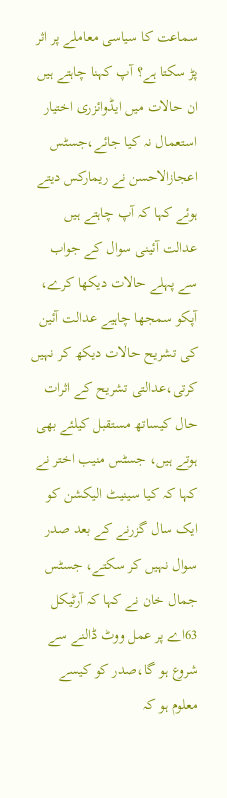سماعت کا سیاسی معاملے پر اثر پڑ سکتا ہے؟ آپ کہنا چاہتے ہیں ان حالات میں ایڈوائزری اختیار استعمال نہ کیا جائے،جسٹس اعجازالاحسن نے ریمارکس دیتے ہوئے کہا کہ آپ چاہتے ہیں عدالت آئینی سوال کے جواب سے پہلے حالات دیکھا کرے، آپکو سمجھا چاہیے عدالت آئین کی تشریح حالات دیکھ کر نہیں کرتی،عدالتی تشریح کے اثرات حال کیساتھ مستقبل کیلئے بھی ہوتے ہیں، جسٹس منیب اختر نے کہا کہ کیا سینیٹ الیکشن کو ایک سال گزرنے کے بعد صدر سوال نہیں کر سکتے، جسٹس جمال خان نے کہا کہ آرٹیکل 63اے پر عمل ووٹ ڈالنے سے شروع ہو گا،صدر کو کیسے معلوم ہو کہ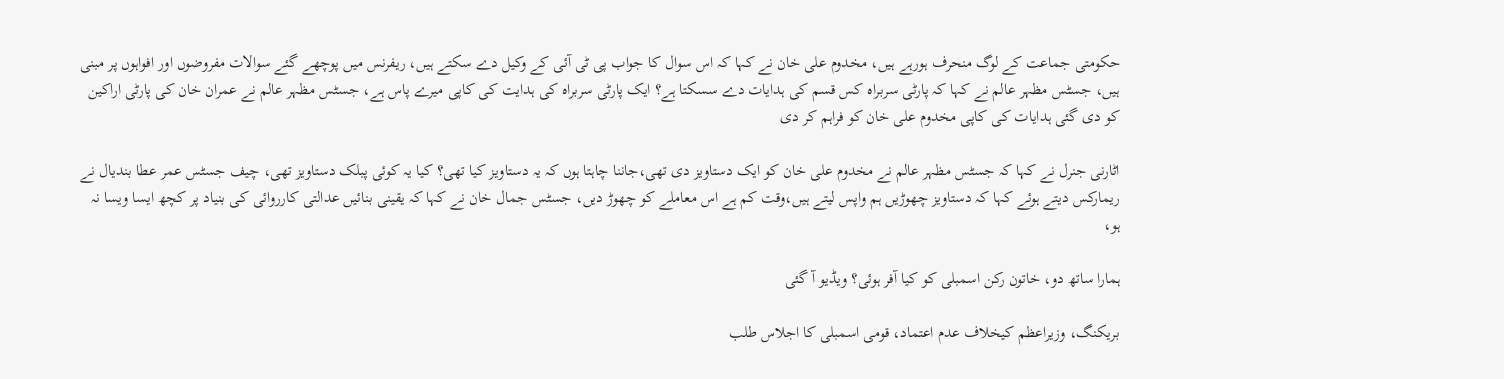حکومتی جماعت کے لوگ منحرف ہورہے ہیں، مخدوم علی خان نے کہا کہ اس سوال کا جواب پی ٹی آئی کے وکیل دے سکتے ہیں، ریفرنس میں پوچھے گئے سوالات مفروضوں اور افواہوں پر مبنی ہیں، جسٹس مظہر عالم نے کہا کہ پارٹی سربراہ کس قسم کی ہدایات دے سسکتا ہے؟ ایک پارٹی سربراہ کی ہدایت کی کاپی میرے پاس ہے، جسٹس مظہر عالم نے عمران خان کی پارٹی اراکین کو دی گئی ہدایات کی کاپی مخدوم علی خان کو فراہم کر دی

اٹارنی جنرل نے کہا کہ جسٹس مظہر عالم نے مخدوم علی خان کو ایک دستاویز دی تھی،جاننا چاہتا ہوں کہ یہ دستاویز کیا تھی؟ کیا یہ کوئی پبلک دستاویز تھی، چیف جسٹس عمر عطا بندیال نے ریمارکس دیتے ہوئے کہا کہ دستاویز چھوڑیں ہم واپس لیتے ہیں،وقت کم ہے اس معاملے کو چھوڑ دیں، جسٹس جمال خان نے کہا کہ یقینی بنائیں عدالتی کارروائی کی بنیاد پر کچھ ایسا ویسا نہ ہو،

ہمارا ساتھ دو، خاتون رکن اسمبلی کو کیا آفر ہوئی؟ ویڈیو آ گئی

بریکنگ، وزیراعظم کیخلاف عدم اعتماد، قومی اسمبلی کا اجلاس طلب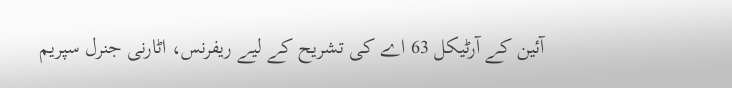آئین کے آرٹیکل 63 اے کی تشریح کے لیے ریفرنس، اٹارنی جنرل سپریم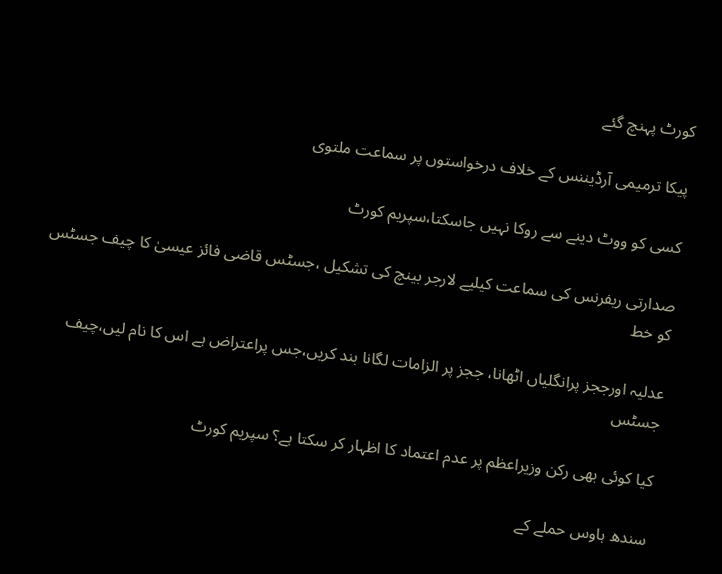کورٹ پہنچ گئے

پیکا ترمیمی آرڈیننس کے خلاف درخواستوں پر سماعت ملتوی

کسی کو ووٹ دینے سے روکا نہیں جاسکتا،سپریم کورٹ

صدارتی ریفرنس کی سماعت کیلیے لارجر بینچ کی تشکیل ،جسٹس قاضی فائز عیسیٰ کا چیف جسٹس کو خط

عدلیہ اورججز پرانگلیاں اٹھانا، ججز پر الزامات لگانا بند کریں،جس پراعتراض ہے اس کا نام لیں،چیف جسٹس

کیا کوئی بھی رکن وزیراعظم پر عدم اعتماد کا اظہار کر سکتا ہے؟ سپریم کورٹ

سندھ ہاوس حملے کے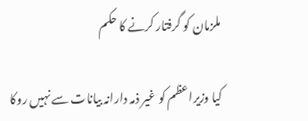ملزمان کو گرفتار کرنے کا حکم

کیا وزیراعظم کو غیر ذمہ دارانہ بیانات سے نہیں روکا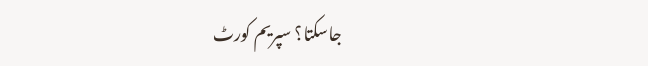جاسکتا؟ سپریم کورٹ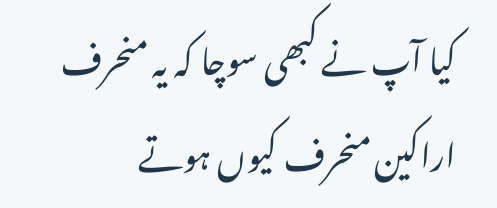کیا آپ نے کبھی سوچا کہ یہ منحرف اراکین منحرف کیوں ہوتے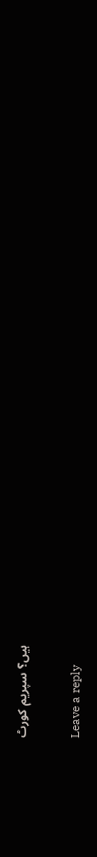ہیں؟ سپریم کورٹ

Leave a reply